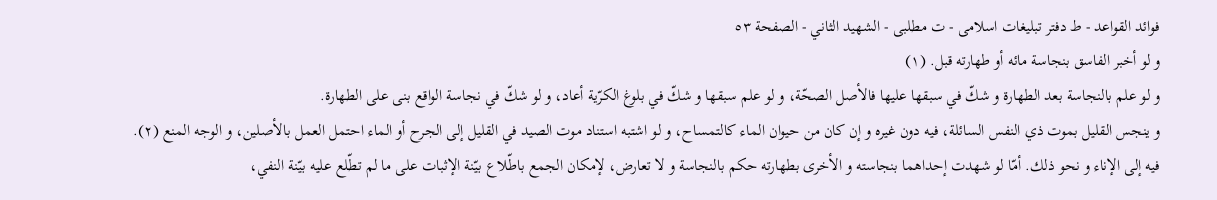فوائد القواعد - ط دفتر تبلیغات اسلامی - ت مطلبی - الشهيد الثاني - الصفحة ٥٣
و لو أخبر الفاسق بنجاسة مائه أو طهارته قبل. (١)
و لو علم بالنجاسة بعد الطهارة و شكّ في سبقها عليها فالأصل الصحّة، و لو علم سبقها و شكّ في بلوغ الكرّية أعاد، و لو شكّ في نجاسة الواقع بنى على الطهارة.
و ينجس القليل بموت ذي النفس السائلة، فيه دون غيره و إن كان من حيوان الماء كالتمساح، و لو اشتبه استناد موت الصيد في القليل إلى الجرح أو الماء احتمل العمل بالأصلين، و الوجه المنع (٢).
فيه إلى الإناء و نحو ذلك. أمّا لو شهدت إحداهما بنجاسته و الأخرى بطهارته حكم بالنجاسة و لا تعارض، لإمكان الجمع باطّلاع بيّنة الإثبات على ما لم تطّلع عليه بيّنة النفي،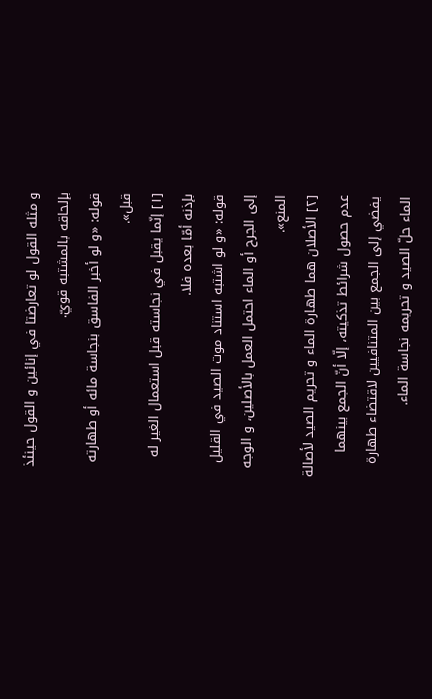و مثله القول لو تعارضتا في إنائين و القول حينئذ بإلحاقه بالمشتبه قويّ.
قوله: «و لو أخبر الفاسق بنجاسة مائه أو طهارته قبل».
[١] إنّما يقبل في نجاسته قبل استعمال الغير له بإذنه أمّا بعده فلا.
قوله: «و لو اشتبه استناد موت الصيد في القليل إلى الجرح أو الماء احتمل العمل بالأصلين، و الوجه المنع».
[٢] الأصلان هما طهارة الماء و تحريم الصيد لأصالة عدم حصول شرائط تذكيته، إلّا أنّ الجمع بينهما يفضي إلى الجمع بين المتنافيين لاقتضاء طهارة الماء حلّ الصيد و تحريمه نجاسة الماء.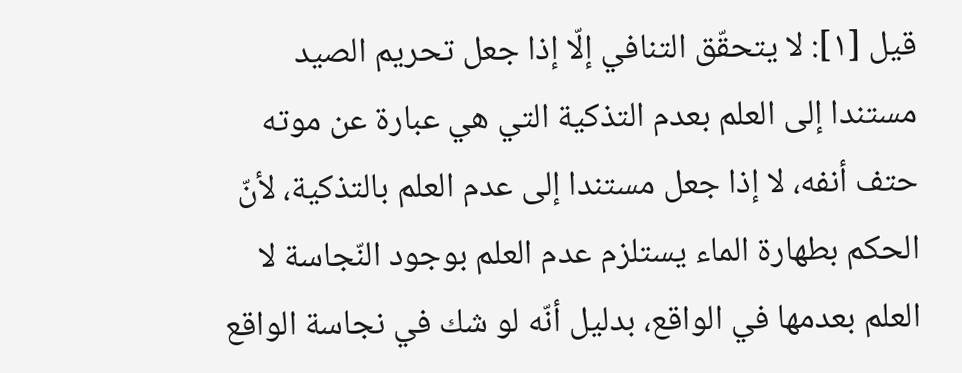قيل [١]: لا يتحقّق التنافي إلّا إذا جعل تحريم الصيد مستندا إلى العلم بعدم التذكية التي هي عبارة عن موته حتف أنفه، لا إذا جعل مستندا إلى عدم العلم بالتذكية، لأنّ الحكم بطهارة الماء يستلزم عدم العلم بوجود النّجاسة لا العلم بعدمها في الواقع، بدليل أنّه لو شك في نجاسة الواقع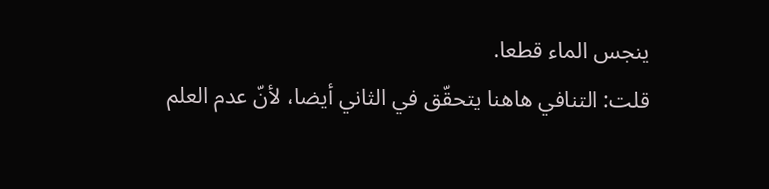ينجس الماء قطعا.
قلت: التنافي هاهنا يتحقّق في الثاني أيضا، لأنّ عدم العلم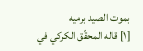بموت الصيد برميه
[١] قاله المحقّق الكركي في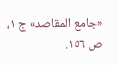«جامع المقاصد» ج ١، ص ١٥٦.